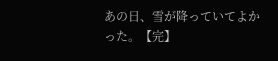あの日、雪が降っていてよかった。【完】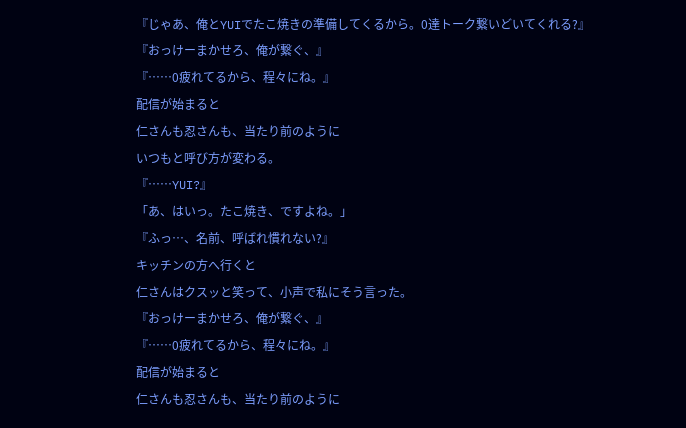『じゃあ、俺とYUIでたこ焼きの準備してくるから。0達トーク繋いどいてくれる?』
『おっけーまかせろ、俺が繋ぐ、』
『……0疲れてるから、程々にね。』
配信が始まると
仁さんも忍さんも、当たり前のように
いつもと呼び方が変わる。
『……YUI?』
「あ、はいっ。たこ焼き、ですよね。」
『ふっ…、名前、呼ばれ慣れない?』
キッチンの方へ行くと
仁さんはクスッと笑って、小声で私にそう言った。
『おっけーまかせろ、俺が繋ぐ、』
『……0疲れてるから、程々にね。』
配信が始まると
仁さんも忍さんも、当たり前のように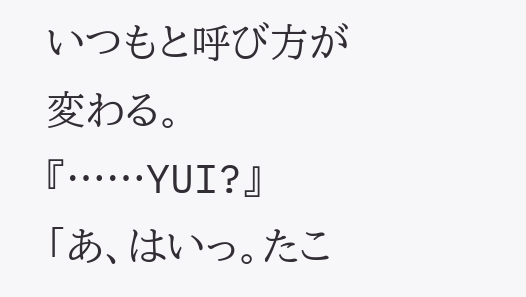いつもと呼び方が変わる。
『……YUI?』
「あ、はいっ。たこ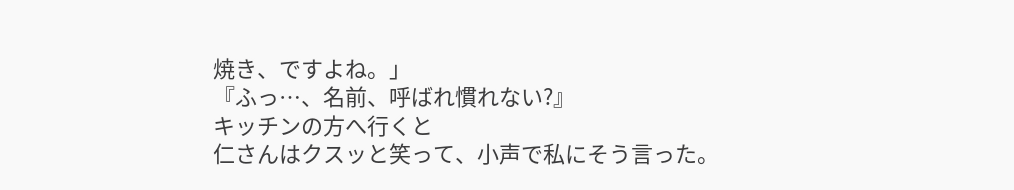焼き、ですよね。」
『ふっ…、名前、呼ばれ慣れない?』
キッチンの方へ行くと
仁さんはクスッと笑って、小声で私にそう言った。